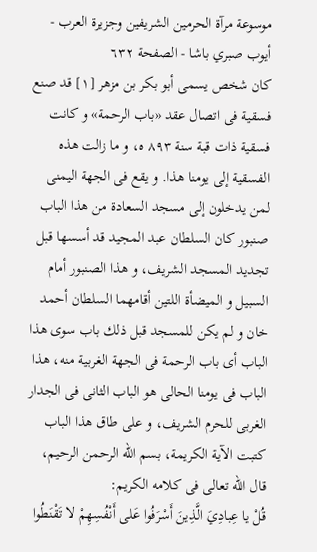موسوعة مرآة الحرمين الشريفين وجزيرة العرب - أيوب صبري باشا - الصفحة ٦٣٢
كان شخص يسمى أبو بكر بن مزهر [١] قد صنع فسقية فى اتصال عقد «باب الرحمة» و كانت فسقية ذات قبة سنة ٨٩٣ ه، و ما زالت هذه الفسقية إلى يومنا هذا. و يقع فى الجهة اليمنى لمن يدخلون إلى مسجد السعادة من هذا الباب صنبور كان السلطان عبد المجيد قد أسسها قبل تجديد المسجد الشريف، و هذا الصنبور أمام السبيل و الميضأة اللتين أقامهما السلطان أحمد خان و لم يكن للمسجد قبل ذلك باب سوى هذا الباب أى باب الرحمة فى الجهة الغربية منه، هذا الباب فى يومنا الحالى هو الباب الثانى فى الجدار الغربى للحرم الشريف، و على طاق هذا الباب كتبت الآية الكريمة، بسم اللّه الرحمن الرحيم، قال اللّه تعالى فى كلامه الكريم:
قُلْ يا عِبادِيَ الَّذِينَ أَسْرَفُوا عَلى أَنْفُسِهِمْ لا تَقْنَطُوا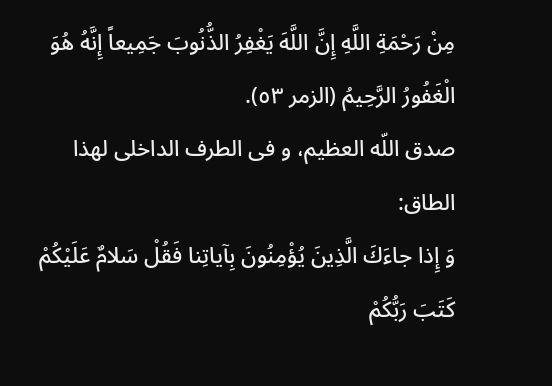مِنْ رَحْمَةِ اللَّهِ إِنَّ اللَّهَ يَغْفِرُ الذُّنُوبَ جَمِيعاً إِنَّهُ هُوَ الْغَفُورُ الرَّحِيمُ (الزمر ٥٣).
صدق اللّه العظيم، و فى الطرف الداخلى لهذا الطاق:
وَ إِذا جاءَكَ الَّذِينَ يُؤْمِنُونَ بِآياتِنا فَقُلْ سَلامٌ عَلَيْكُمْ كَتَبَ رَبُّكُمْ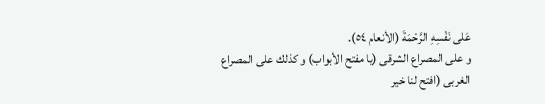عَلى نَفْسِهِ الرَّحْمَةَ (الأنعام ٥٤).
و على المصراع الشرقى (يا مفتح الأبواب) و كذلك على المصراع الغربى (افتح لنا خير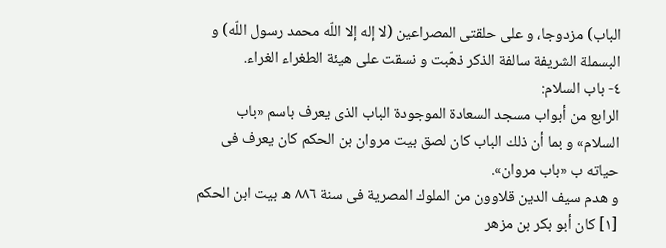الباب) مزدوجا، و على حلقتى المصراعين (لا إله إلا اللّه محمد رسول اللّه) و البسملة الشريفة سالفة الذكر ذهّبت و نسقت على هيئة الطغراء الغراء.
٤- باب السلام:
الرابع من أبواب مسجد السعادة الموجودة الباب الذى يعرف باسم «باب السلام» و بما أن ذلك الباب كان لصق بيت مروان بن الحكم كان يعرف فى حياته ب «باب مروان».
و هدم سيف الدين قلاوون من الملوك المصرية فى سنة ٨٨٦ ه بيت ابن الحكم
[١] كان أبو بكر بن مزهر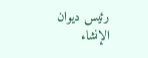رئيس ديوان الإنشاء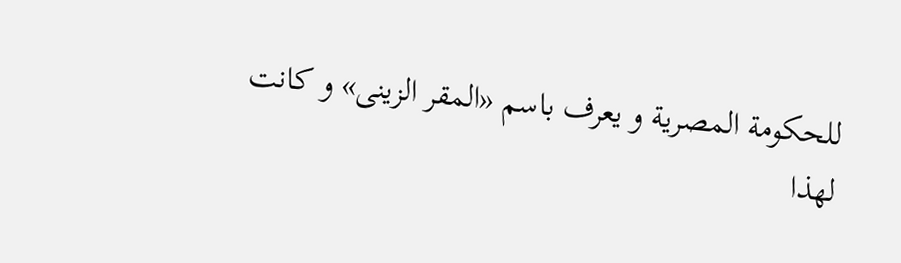للحكومة المصرية و يعرف باسم «المقر الزينى» و كانت لهذا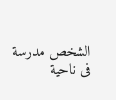الشخص مدرسة فى ناحية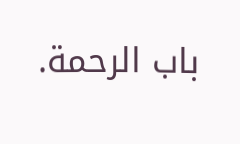باب الرحمة.